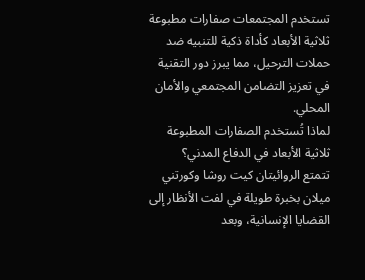تستخدم المجتمعات صفارات مطبوعة ثلاثية الأبعاد كأداة ذكية للتنبيه ضد حملات الترحيل، مما يبرز دور التقنية في تعزيز التضامن المجتمعي والأمان المحلي.
لماذا تُستخدم الصفارات المطبوعة ثلاثية الأبعاد في الدفاع المدني؟
تتمتع الروائيتان كيت روشا وكورتني ميلان بخبرة طويلة في لفت الأنظار إلى القضايا الإنسانية، وبعد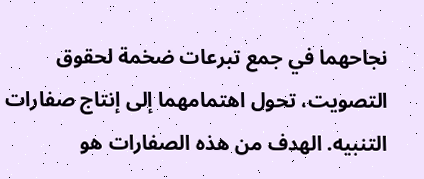نجاحهما في جمع تبرعات ضخمة لحقوق التصويت، تحول اهتمامهما إلى إنتاج صفارات التنبيه. الهدف من هذه الصفارات هو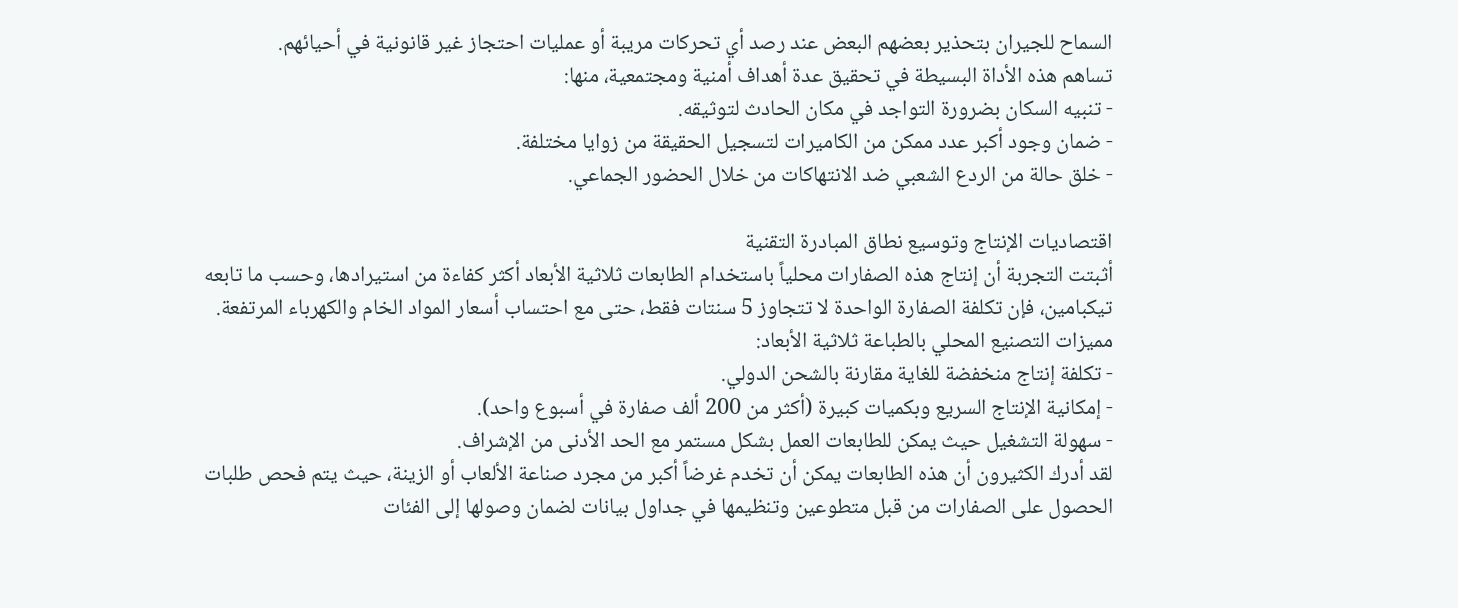السماح للجيران بتحذير بعضهم البعض عند رصد أي تحركات مريبة أو عمليات احتجاز غير قانونية في أحيائهم.
تساهم هذه الأداة البسيطة في تحقيق عدة أهداف أمنية ومجتمعية، منها:
- تنبيه السكان بضرورة التواجد في مكان الحادث لتوثيقه.
- ضمان وجود أكبر عدد ممكن من الكاميرات لتسجيل الحقيقة من زوايا مختلفة.
- خلق حالة من الردع الشعبي ضد الانتهاكات من خلال الحضور الجماعي.

اقتصاديات الإنتاج وتوسيع نطاق المبادرة التقنية
أثبتت التجربة أن إنتاج هذه الصفارات محلياً باستخدام الطابعات ثلاثية الأبعاد أكثر كفاءة من استيرادها، وحسب ما تابعه تيكبامين، فإن تكلفة الصفارة الواحدة لا تتجاوز 5 سنتات فقط، حتى مع احتساب أسعار المواد الخام والكهرباء المرتفعة.
مميزات التصنيع المحلي بالطباعة ثلاثية الأبعاد:
- تكلفة إنتاج منخفضة للغاية مقارنة بالشحن الدولي.
- إمكانية الإنتاج السريع وبكميات كبيرة (أكثر من 200 ألف صفارة في أسبوع واحد).
- سهولة التشغيل حيث يمكن للطابعات العمل بشكل مستمر مع الحد الأدنى من الإشراف.
لقد أدرك الكثيرون أن هذه الطابعات يمكن أن تخدم غرضاً أكبر من مجرد صناعة الألعاب أو الزينة، حيث يتم فحص طلبات الحصول على الصفارات من قبل متطوعين وتنظيمها في جداول بيانات لضمان وصولها إلى الفئات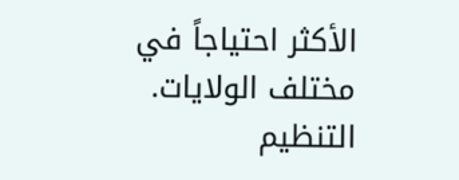الأكثر احتياجاً في مختلف الولايات.
التنظيم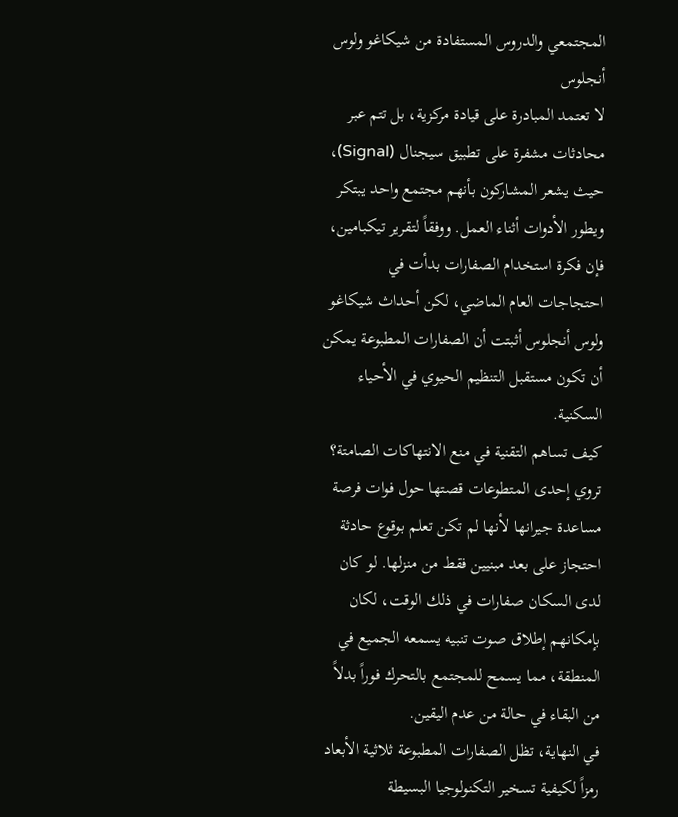المجتمعي والدروس المستفادة من شيكاغو ولوس أنجلوس
لا تعتمد المبادرة على قيادة مركزية، بل تتم عبر محادثات مشفرة على تطبيق سيجنال (Signal)، حيث يشعر المشاركون بأنهم مجتمع واحد يبتكر ويطور الأدوات أثناء العمل. ووفقاً لتقرير تيكبامين، فإن فكرة استخدام الصفارات بدأت في احتجاجات العام الماضي، لكن أحداث شيكاغو ولوس أنجلوس أثبتت أن الصفارات المطبوعة يمكن أن تكون مستقبل التنظيم الحيوي في الأحياء السكنية.
كيف تساهم التقنية في منع الانتهاكات الصامتة؟
تروي إحدى المتطوعات قصتها حول فوات فرصة مساعدة جيرانها لأنها لم تكن تعلم بوقوع حادثة احتجاز على بعد مبنيين فقط من منزلها. لو كان لدى السكان صفارات في ذلك الوقت، لكان بإمكانهم إطلاق صوت تنبيه يسمعه الجميع في المنطقة، مما يسمح للمجتمع بالتحرك فوراً بدلاً من البقاء في حالة من عدم اليقين.
في النهاية، تظل الصفارات المطبوعة ثلاثية الأبعاد رمزاً لكيفية تسخير التكنولوجيا البسيطة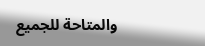والمتاحة للجميع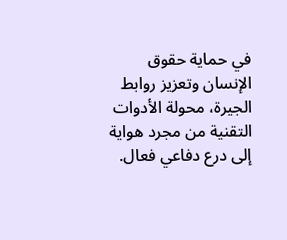في حماية حقوق الإنسان وتعزيز روابط الجيرة، محولة الأدوات التقنية من مجرد هواية إلى درع دفاعي فعال.